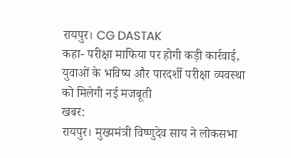रायपुर। CG DASTAK
कहा- परीक्षा माफिया पर होगी कड़ी कार्रवाई, युवाओं के भविष्य और पारदर्शी परीक्षा व्यवस्था को मिलेगी नई मजबूती
खबर:
रायपुर। मुख्यमंत्री विष्णुदेव साय ने लोकसभा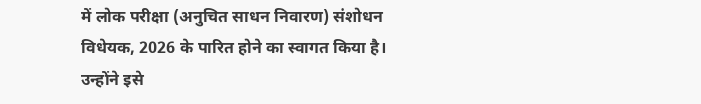में लोक परीक्षा (अनुचित साधन निवारण) संशोधन विधेयक, 2026 के पारित होने का स्वागत किया है। उन्होंने इसे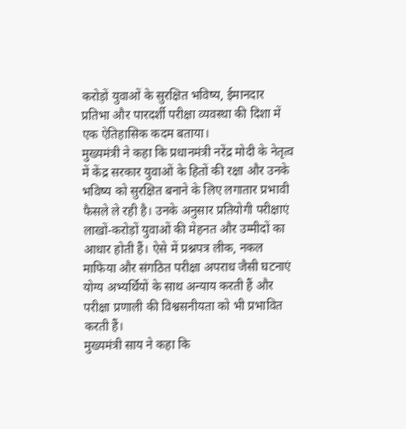करोड़ों युवाओं के सुरक्षित भविष्य, ईमानदार प्रतिभा और पारदर्शी परीक्षा व्यवस्था की दिशा में एक ऐतिहासिक कदम बताया।
मुख्यमंत्री ने कहा कि प्रधानमंत्री नरेंद्र मोदी के नेतृत्व में केंद्र सरकार युवाओं के हितों की रक्षा और उनके भविष्य को सुरक्षित बनाने के लिए लगातार प्रभावी फैसले ले रही है। उनके अनुसार प्रतियोगी परीक्षाएं लाखों-करोड़ों युवाओं की मेहनत और उम्मीदों का आधार होती हैं। ऐसे में प्रश्नपत्र लीक, नकल माफिया और संगठित परीक्षा अपराध जैसी घटनाएं योग्य अभ्यर्थियों के साथ अन्याय करती हैं और परीक्षा प्रणाली की विश्वसनीयता को भी प्रभावित करती हैं।
मुख्यमंत्री साय ने कहा कि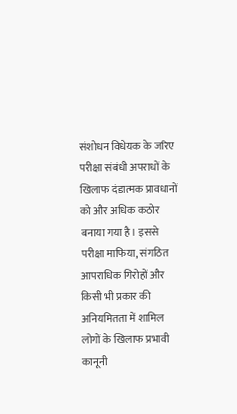संशोधन विधेयक के जरिए परीक्षा संबंधी अपराधों के खिलाफ दंडात्मक प्रावधानों को और अधिक कठोर बनाया गया है। इससे परीक्षा माफिया, संगठित आपराधिक गिरोहों और किसी भी प्रकार की अनियमितता में शामिल लोगों के खिलाफ प्रभावी कानूनी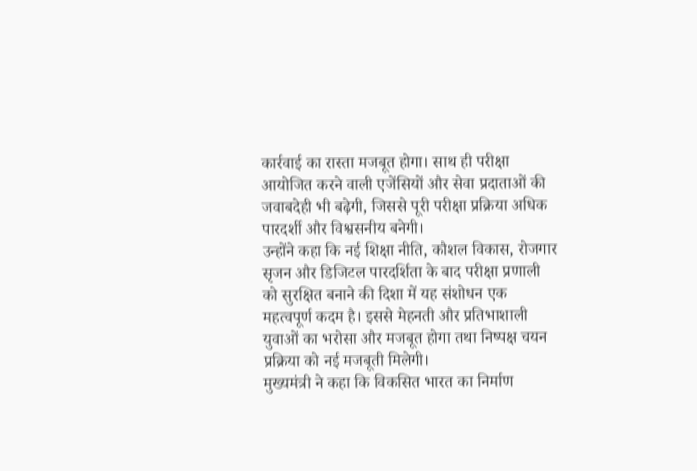कार्रवाई का रास्ता मजबूत होगा। साथ ही परीक्षा आयोजित करने वाली एजेंसियों और सेवा प्रदाताओं की जवाबदेही भी बढ़ेगी, जिससे पूरी परीक्षा प्रक्रिया अधिक पारदर्शी और विश्वसनीय बनेगी।
उन्होंने कहा कि नई शिक्षा नीति, कौशल विकास, रोजगार सृजन और डिजिटल पारदर्शिता के बाद परीक्षा प्रणाली को सुरक्षित बनाने की दिशा में यह संशोधन एक महत्वपूर्ण कदम है। इससे मेहनती और प्रतिभाशाली युवाओं का भरोसा और मजबूत होगा तथा निष्पक्ष चयन प्रक्रिया को नई मजबूती मिलेगी।
मुख्यमंत्री ने कहा कि विकसित भारत का निर्माण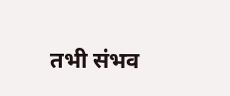तभी संभव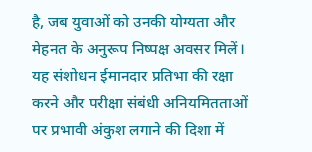है, जब युवाओं को उनकी योग्यता और मेहनत के अनुरूप निष्पक्ष अवसर मिलें। यह संशोधन ईमानदार प्रतिभा की रक्षा करने और परीक्षा संबंधी अनियमितताओं पर प्रभावी अंकुश लगाने की दिशा में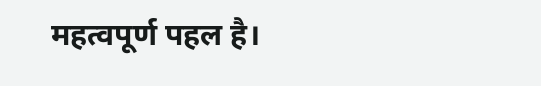महत्वपूर्ण पहल है।